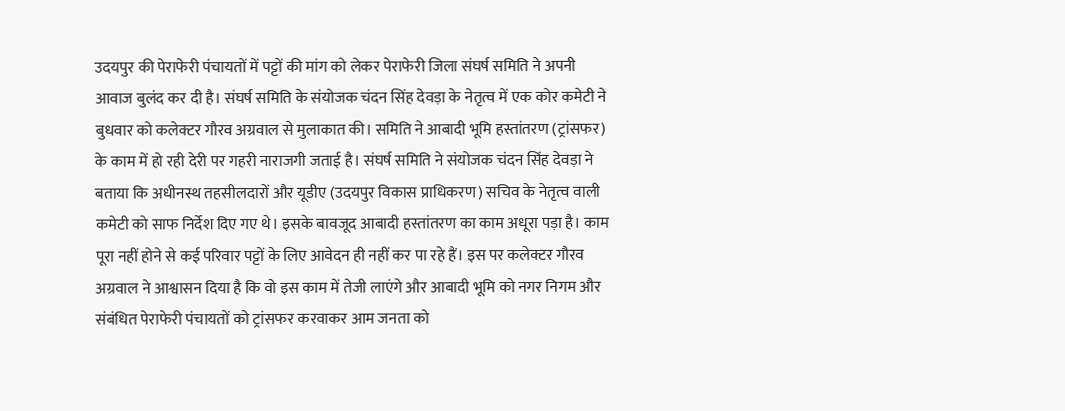उदयपुर की पेराफेरी पंचायतों में पट्टों की मांग को लेकर पेराफेरी जिला संघर्ष समिति ने अपनी आवाज बुलंद कर दी है। संघर्ष समिति के संयोजक चंदन सिंह देवड़ा के नेतृत्व में एक कोर कमेटी ने बुधवार को कलेक्टर गौरव अग्रवाल से मुलाकात की। समिति ने आबादी भूमि हस्तांतरण (ट्रांसफर) के काम में हो रही देरी पर गहरी नाराजगी जताई है। संघर्ष समिति ने संयोजक चंदन सिंह देवड़ा ने बताया कि अधीनस्थ तहसीलदारों और यूडीए (उदयपुर विकास प्राधिकरण) सचिव के नेतृत्व वाली कमेटी को साफ निर्देश दिए गए थे। इसके बावजूद आबादी हस्तांतरण का काम अधूरा पड़ा है। काम पूरा नहीं होने से कई परिवार पट्टों के लिए आवेदन ही नहीं कर पा रहे हैं। इस पर कलेक्टर गौरव अग्रवाल ने आश्वासन दिया है कि वो इस काम में तेजी लाएंगे और आबादी भूमि को नगर निगम और संबंधित पेराफेरी पंचायतों को ट्रांसफर करवाकर आम जनता को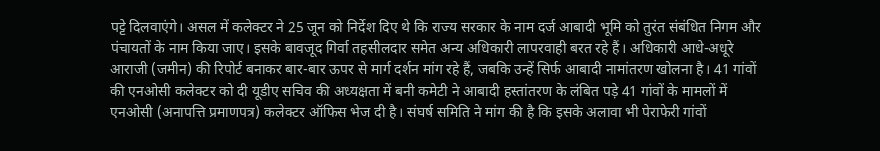पट्टे दिलवाएंगे। असल में कलेक्टर ने 25 जून को निर्देश दिए थे कि राज्य सरकार के नाम दर्ज आबादी भूमि को तुरंत संबंधित निगम और पंचायतों के नाम किया जाए। इसके बावजूद गिर्वा तहसीलदार समेत अन्य अधिकारी लापरवाही बरत रहे हैं। अधिकारी आधे-अधूरे आराजी (जमीन) की रिपोर्ट बनाकर बार-बार ऊपर से मार्ग दर्शन मांग रहे हैं, जबकि उन्हें सिर्फ आबादी नामांतरण खोलना है। 41 गांवों की एनओसी कलेक्टर को दी यूडीए सचिव की अध्यक्षता में बनी कमेटी ने आबादी हस्तांतरण के लंबित पड़े 41 गांवों के मामलों में एनओसी (अनापत्ति प्रमाणपत्र) कलेक्टर ऑफिस भेज दी है। संघर्ष समिति ने मांग की है कि इसके अलावा भी पेराफेरी गांवों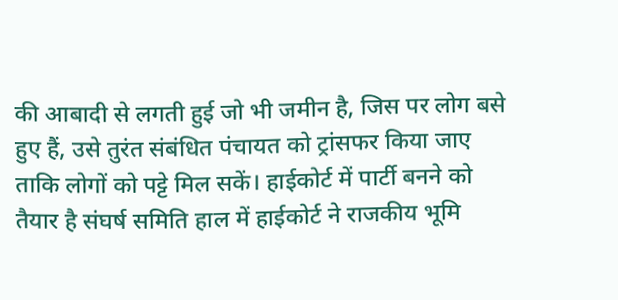की आबादी से लगती हुई जो भी जमीन है, जिस पर लोग बसे हुए हैं, उसे तुरंत संबंधित पंचायत को ट्रांसफर किया जाए ताकि लोगों को पट्टे मिल सकें। हाईकोर्ट में पार्टी बनने को तैयार है संघर्ष समिति हाल में हाईकोर्ट ने राजकीय भूमि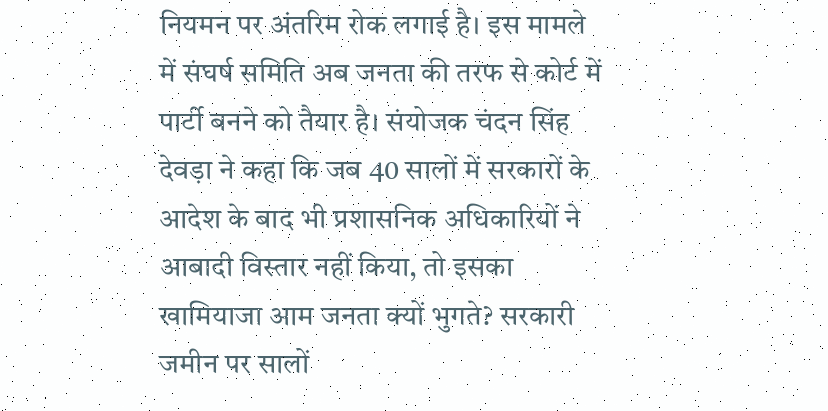नियमन पर अंतरिम रोक लगाई है। इस मामले में संघर्ष समिति अब जनता की तरफ से कोर्ट में पार्टी बनने को तैयार है। संयोजक चंदन सिंह देवड़ा ने कहा कि जब 40 सालों में सरकारों के आदेश के बाद भी प्रशासनिक अधिकारियों ने आबादी विस्तार नहीं किया, तो इसका खामियाजा आम जनता क्यों भुगते? सरकारी जमीन पर सालों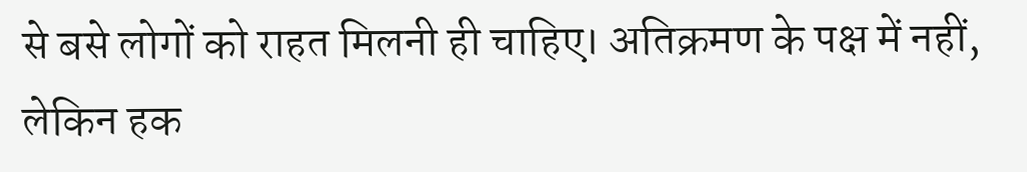से बसे लोगों को राहत मिलनी ही चाहिए। अतिक्रमण के पक्ष में नहीं, लेकिन हक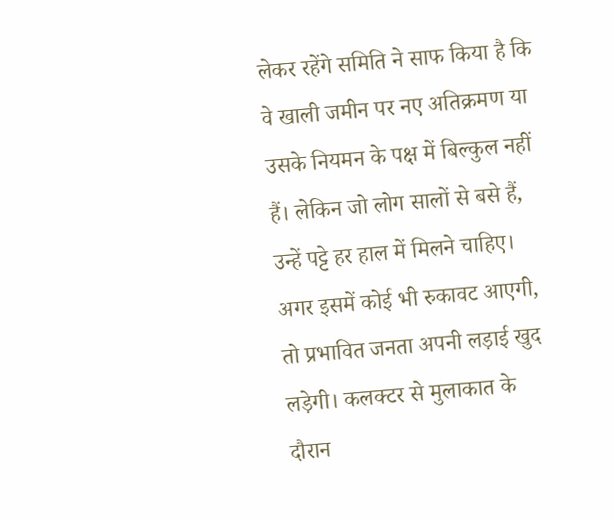लेकर रहेंगे समिति ने साफ किया है कि वे खाली जमीन पर नए अतिक्रमण या उसके नियमन के पक्ष में बिल्कुल नहीं हैं। लेकिन जो लोग सालों से बसे हैं, उन्हें पट्टे हर हाल में मिलने चाहिए। अगर इसमें कोई भी रुकावट आएगी, तो प्रभावित जनता अपनी लड़ाई खुद लड़ेगी। कलक्टर से मुलाकात के दौरान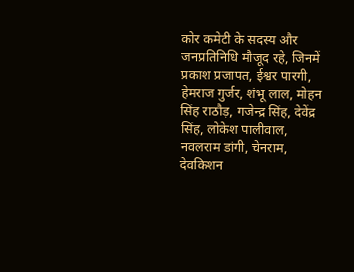कोर कमेटी के सदस्य और जनप्रतिनिधि मौजूद रहे, जिनमें प्रकाश प्रजापत, ईश्वर पारगी, हेमराज गुर्जर, शंभू लाल, मोहन सिंह राठौड़, गजेन्द्र सिंह, देवेंद्र सिंह, लोकेश पालीवाल, नवलराम डांगी, चेनराम, देवकिशन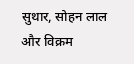सुथार, सोहन लाल और विक्रम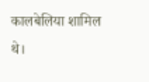कालबेलिया शामिल थे।